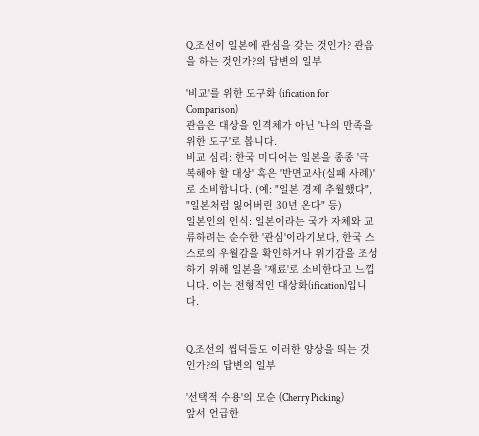Q.조선이 일본에 관심을 갖는 것인가? 관음을 하는 것인가?의 답변의 일부

'비교'를 위한 도구화 (ification for Comparison)
관음은 대상을 인격체가 아닌 '나의 만족을 위한 도구'로 봅니다.
비교 심리: 한국 미디어는 일본을 종종 '극복해야 할 대상' 혹은 '반면교사(실패 사례)'로 소비합니다. (예: "일본 경제 추월했다", "일본처럼 잃어버린 30년 온다" 등)
일본인의 인식: 일본이라는 국가 자체와 교류하려는 순수한 '관심'이라기보다, 한국 스스로의 우월감을 확인하거나 위기감을 조성하기 위해 일본을 '재료'로 소비한다고 느낍니다. 이는 전형적인 대상화(ification)입니다.


Q.조선의 씹덕들도 이러한 양상을 띄는 것인가?의 답변의 일부

'선택적 수용'의 모순 (Cherry Picking)
앞서 언급한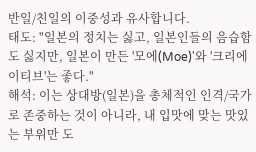반일/친일의 이중성과 유사합니다.
태도: "일본의 정치는 싫고, 일본인들의 음습함도 싫지만, 일본이 만든 '모에(Moe)'와 '크리에이티브'는 좋다."
해석: 이는 상대방(일본)을 총체적인 인격/국가로 존중하는 것이 아니라, 내 입맛에 맞는 맛있는 부위만 도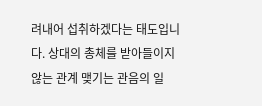려내어 섭취하겠다는 태도입니다. 상대의 총체를 받아들이지 않는 관계 맺기는 관음의 일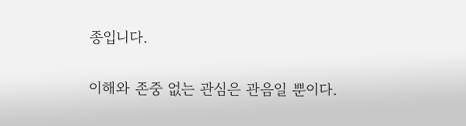종입니다.


이해와 존중 없는 관심은 관음일 뿐이다.